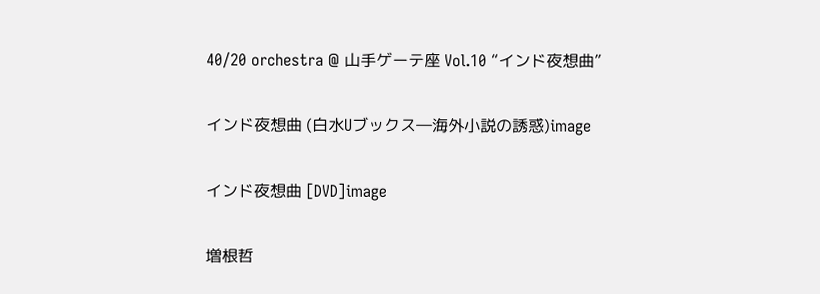40/20 orchestra @ 山手ゲーテ座 Vol.10 “インド夜想曲”

インド夜想曲 (白水Uブックス―海外小説の誘惑)image

インド夜想曲 [DVD]image

増根哲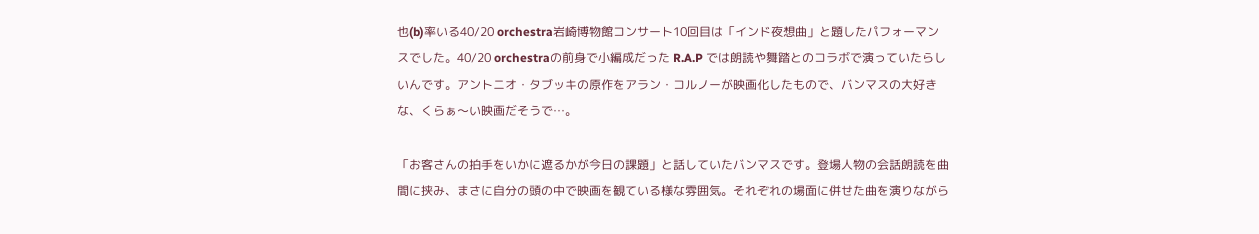也(b)率いる40/20 orchestra岩崎博物館コンサート10回目は「インド夜想曲」と題したパフォーマンスでした。40/20 orchestraの前身で小編成だった R.A.P では朗読や舞踏とのコラボで演っていたらしいんです。アントニオ・タブッキの原作をアラン・コルノーが映画化したもので、バンマスの大好きな、くらぁ〜い映画だそうで…。

「お客さんの拍手をいかに遮るかが今日の課題」と話していたバンマスです。登場人物の会話朗読を曲間に挟み、まさに自分の頭の中で映画を観ている様な雰囲気。それぞれの場面に併せた曲を演りながら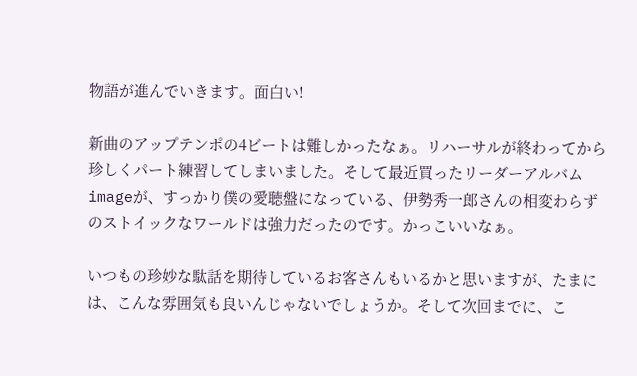物語が進んでいきます。面白い!

新曲のアップテンポの4ビートは難しかったなぁ。リハーサルが終わってから珍しくパート練習してしまいました。そして最近買ったリーダーアルバムimageが、すっかり僕の愛聴盤になっている、伊勢秀一郎さんの相変わらずのストイックなワールドは強力だったのです。かっこいいなぁ。

いつもの珍妙な駄話を期待しているお客さんもいるかと思いますが、たまには、こんな雰囲気も良いんじゃないでしょうか。そして次回までに、こ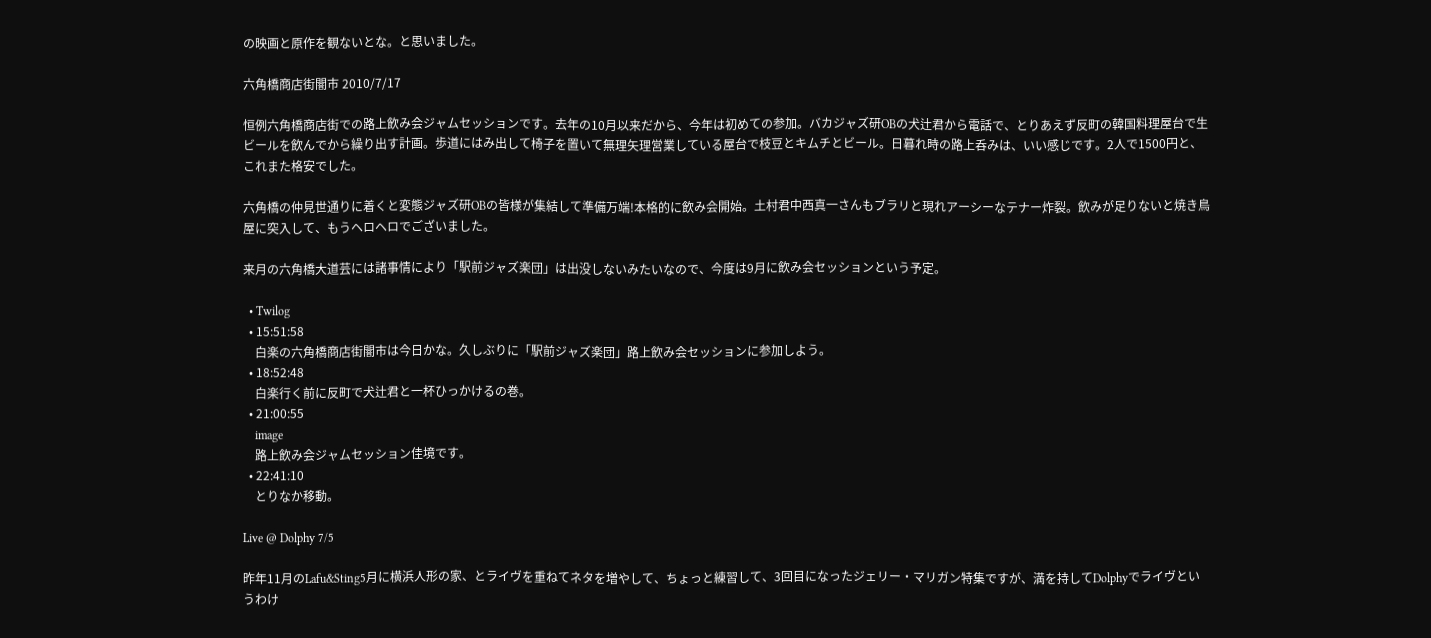の映画と原作を観ないとな。と思いました。

六角橋商店街闇市 2010/7/17

恒例六角橋商店街での路上飲み会ジャムセッションです。去年の10月以来だから、今年は初めての参加。バカジャズ研OBの犬辻君から電話で、とりあえず反町の韓国料理屋台で生ビールを飲んでから繰り出す計画。歩道にはみ出して椅子を置いて無理矢理営業している屋台で枝豆とキムチとビール。日暮れ時の路上呑みは、いい感じです。2人で1500円と、これまた格安でした。

六角橋の仲見世通りに着くと変態ジャズ研OBの皆様が集結して準備万端!本格的に飲み会開始。土村君中西真一さんもブラリと現れアーシーなテナー炸裂。飲みが足りないと焼き鳥屋に突入して、もうヘロヘロでございました。

来月の六角橋大道芸には諸事情により「駅前ジャズ楽団」は出没しないみたいなので、今度は9月に飲み会セッションという予定。

  • Twilog
  • 15:51:58
    白楽の六角橋商店街闇市は今日かな。久しぶりに「駅前ジャズ楽団」路上飲み会セッションに参加しよう。
  • 18:52:48
    白楽行く前に反町で犬辻君と一杯ひっかけるの巻。
  • 21:00:55
    image
    路上飲み会ジャムセッション佳境です。
  • 22:41:10
    とりなか移動。

Live @ Dolphy 7/5

昨年11月のLafu&Sting5月に横浜人形の家、とライヴを重ねてネタを増やして、ちょっと練習して、3回目になったジェリー・マリガン特集ですが、満を持してDolphyでライヴというわけ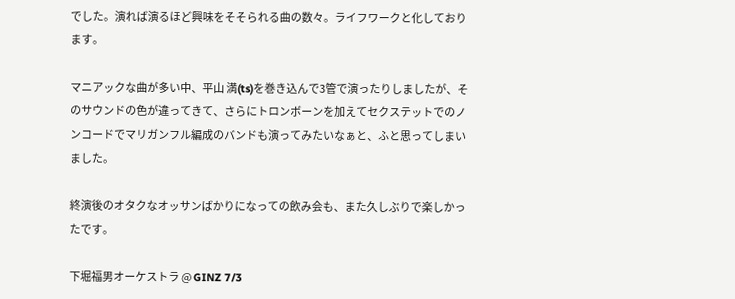でした。演れば演るほど興味をそそられる曲の数々。ライフワークと化しております。

マニアックな曲が多い中、平山 満(ts)を巻き込んで3管で演ったりしましたが、そのサウンドの色が違ってきて、さらにトロンボーンを加えてセクステットでのノンコードでマリガンフル編成のバンドも演ってみたいなぁと、ふと思ってしまいました。

終演後のオタクなオッサンばかりになっての飲み会も、また久しぶりで楽しかったです。

下堀福男オーケストラ @ GINZ 7/3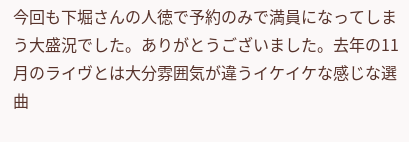今回も下堀さんの人徳で予約のみで満員になってしまう大盛況でした。ありがとうございました。去年の11月のライヴとは大分雰囲気が違うイケイケな感じな選曲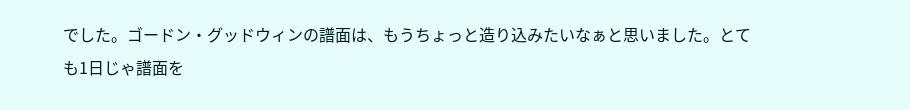でした。ゴードン・グッドウィンの譜面は、もうちょっと造り込みたいなぁと思いました。とても1日じゃ譜面を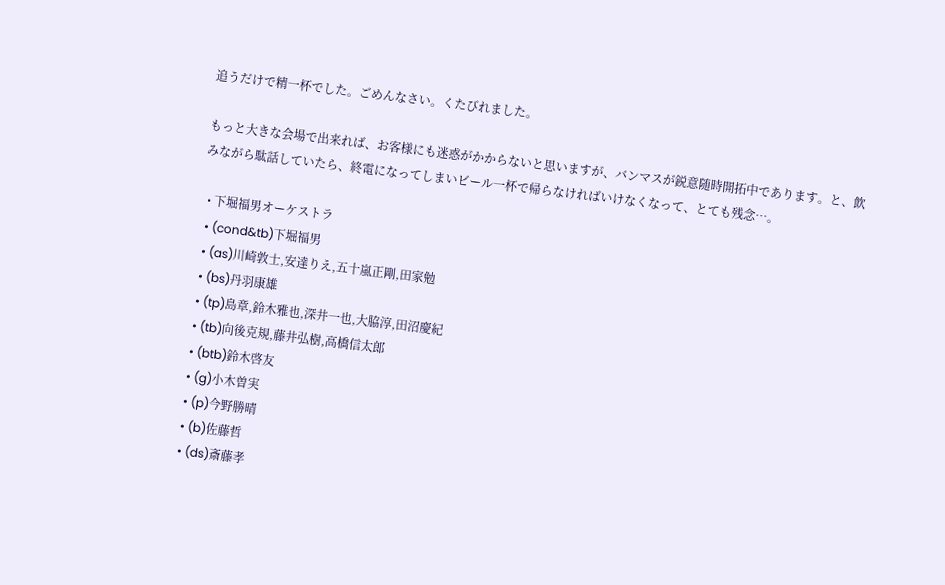追うだけで精一杯でした。ごめんなさい。くたびれました。

もっと大きな会場で出来れば、お客様にも迷惑がかからないと思いますが、バンマスが鋭意随時開拓中であります。と、飲みながら駄話していたら、終電になってしまいビール一杯で帰らなければいけなくなって、とても残念…。

  • 下堀福男オーケストラ
  • (cond&tb)下堀福男
  • (as)川崎敦士,安達りえ,五十嵐正剛,田家勉
  • (bs)丹羽康雄
  • (tp)島章,鈴木雅也,深井一也,大脇淳,田沼慶紀
  • (tb)向後克規,藤井弘樹,高橋信太郎
  • (btb)鈴木啓友
  • (g)小木曽実
  • (p)今野勝晴
  • (b)佐藤哲
  • (ds)斎藤孝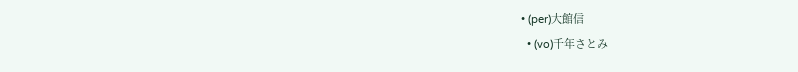• (per)大館信
  • (vo)千年さとみ